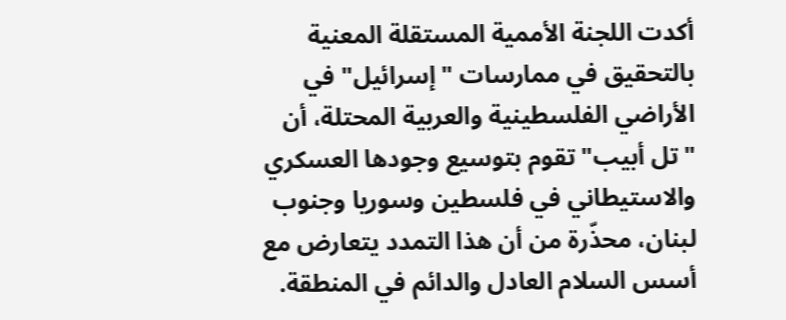أكدت اللجنة الأممية المستقلة المعنية بالتحقيق في ممارسات "إسرائيل" في الأراضي الفلسطينية والعربية المحتلة، أن "تل أبيب" تقوم بتوسيع وجودها العسكري والاستيطاني في فلسطين وسوريا وجنوب لبنان، محذّرة من أن هذا التمدد يتعارض مع أسس السلام العادل والدائم في المنطقة.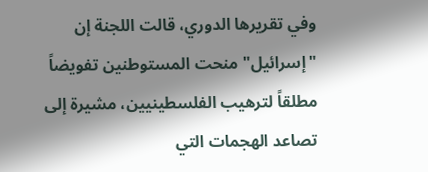وفي تقريرها الدوري، قالت اللجنة إن "إسرائيل" منحت المستوطنين تفويضاً مطلقاً لترهيب الفلسطينيين، مشيرة إلى تصاعد الهجمات التي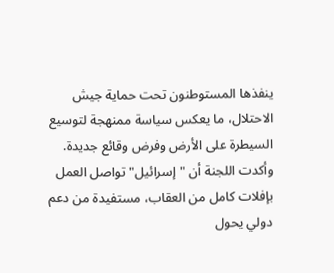ينفذها المستوطنون تحت حماية جيش الاحتلال، ما يعكس سياسة ممنهجة لتوسيع السيطرة على الأرض وفرض وقائع جديدة.
وأكدت اللجنة أن "إسرائيل" تواصل العمل بإفلات كامل من العقاب، مستفيدة من دعم دولي يحول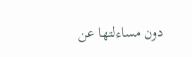دون مساءلتها عن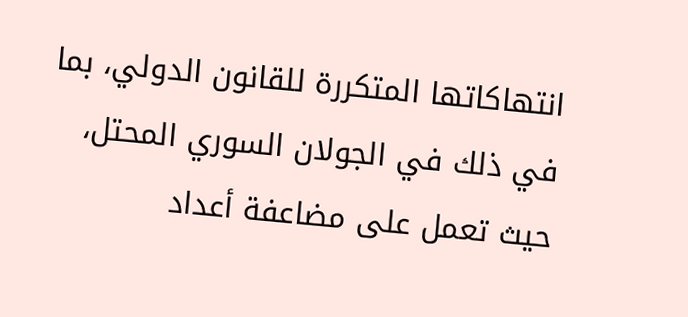انتهاكاتها المتكررة للقانون الدولي، بما في ذلك في الجولان السوري المحتل، حيث تعمل على مضاعفة أعداد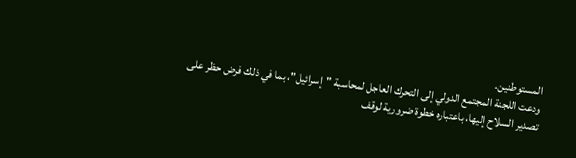المستوطنين.
ودعت اللجنة المجتمع الدولي إلى التحرك العاجل لمحاسبة "إسرائيل"، بما في ذلك فرض حظر على تصدير السلاح إليها، باعتباره خطوة ضرورية لوقف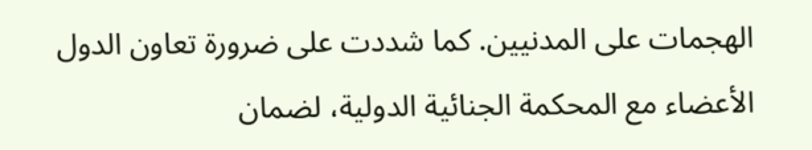الهجمات على المدنيين. كما شددت على ضرورة تعاون الدول الأعضاء مع المحكمة الجنائية الدولية، لضمان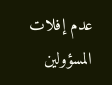عدم إفلات المسؤولين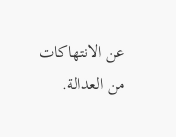عن الانتهاكات من العدالة.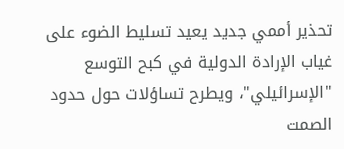تحذير أممي جديد يعيد تسليط الضوء على غياب الإرادة الدولية في كبح التوسع "الإسرائيلي"، ويطرح تساؤلات حول حدود الصمت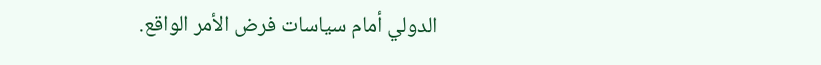الدولي أمام سياسات فرض الأمر الواقع.